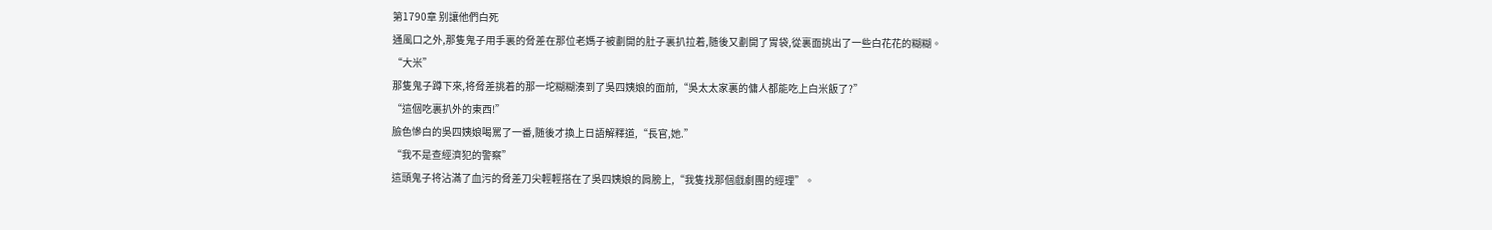第1790章 别讓他們白死
通風口之外,那隻鬼子用手裏的脅差在那位老媽子被劃開的肚子裏扒拉着,随後又劃開了胃袋,從裏面挑出了一些白花花的糊糊。
“大米”
那隻鬼子蹲下來,将脅差挑着的那一坨糊糊湊到了吳四姨娘的面前,“吳太太家裏的傭人都能吃上白米飯了?”
“這個吃裏扒外的東西!”
臉色慘白的吳四姨娘喝罵了一番,随後才換上日語解釋道,“長官,她.”
“我不是查經濟犯的警察”
這頭鬼子将沾滿了血污的脅差刀尖輕輕搭在了吳四姨娘的肩膀上,“我隻找那個戲劇團的經理”。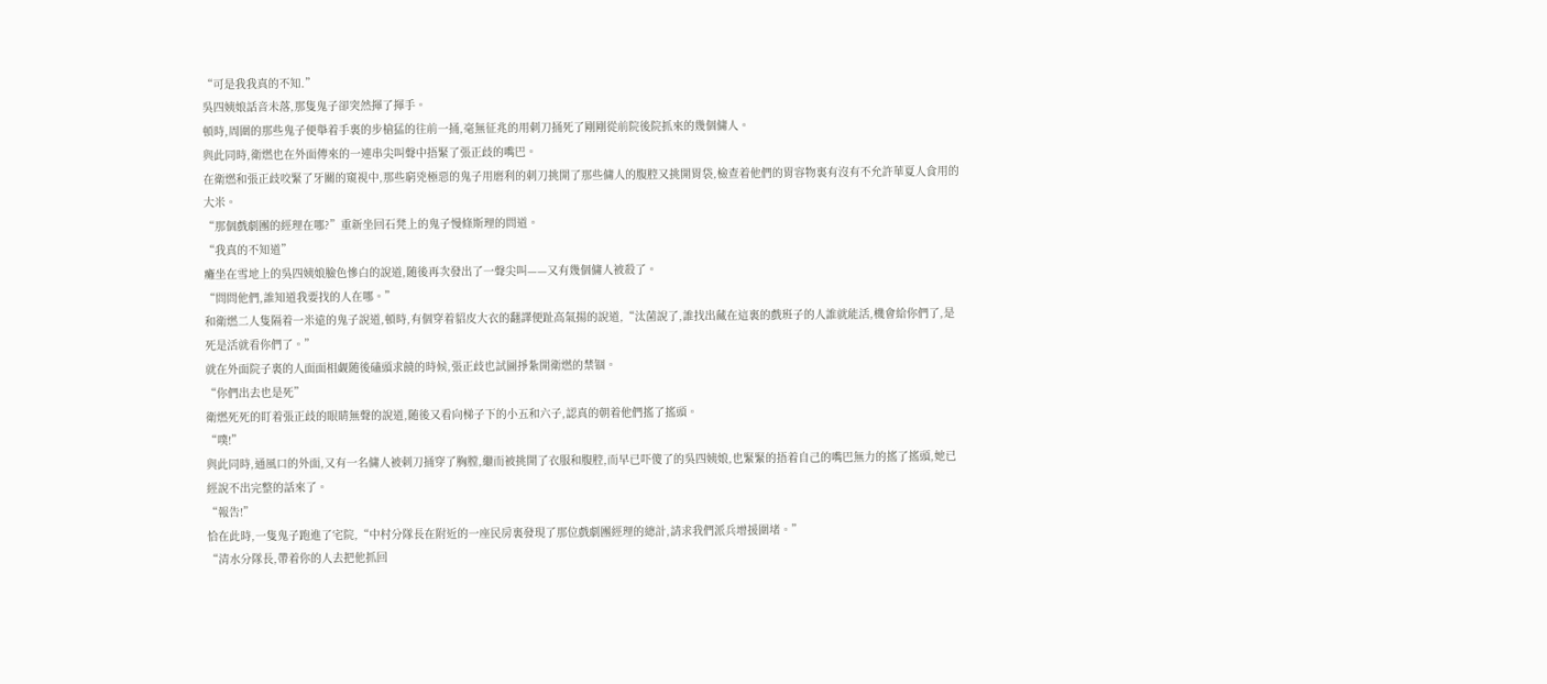“可是我我真的不知.”
吳四姨娘話音未落,那隻鬼子卻突然揮了揮手。
頓時,周圍的那些鬼子便舉着手裏的步槍猛的往前一捅,毫無征兆的用刺刀捅死了剛剛從前院後院抓來的幾個傭人。
與此同時,衛燃也在外面傳來的一連串尖叫聲中捂緊了張正歧的嘴巴。
在衛燃和張正歧咬緊了牙關的窺視中,那些窮兇極惡的鬼子用磨利的刺刀挑開了那些傭人的腹腔又挑開胃袋,檢查着他們的胃容物裏有沒有不允許華夏人食用的大米。
“那個戲劇團的經理在哪?”重新坐回石凳上的鬼子慢條斯理的問道。
“我真的不知道”
癱坐在雪地上的吳四姨娘臉色慘白的說道,随後再次發出了一聲尖叫——又有幾個傭人被殺了。
“問問他們,誰知道我要找的人在哪。”
和衛燃二人隻隔着一米遠的鬼子說道,頓時,有個穿着貂皮大衣的翻譯便趾高氣揚的說道,“汰菌說了,誰找出藏在這裏的戲班子的人誰就能活,機會給你們了,是死是活就看你們了。”
就在外面院子裏的人面面相觑随後磕頭求饒的時候,張正歧也試圖掙紮開衛燃的禁锢。
“你們出去也是死”
衛燃死死的盯着張正歧的眼睛無聲的說道,随後又看向梯子下的小五和六子,認真的朝着他們搖了搖頭。
“噗!”
與此同時,通風口的外面,又有一名傭人被刺刀捅穿了胸膛,繼而被挑開了衣服和腹腔,而早已吓傻了的吳四姨娘,也緊緊的捂着自己的嘴巴無力的搖了搖頭,她已經說不出完整的話來了。
“報告!”
恰在此時,一隻鬼子跑進了宅院,“中村分隊長在附近的一座民房裏發現了那位戲劇團經理的總計,請求我們派兵增援圍堵。”
“清水分隊長,帶着你的人去把他抓回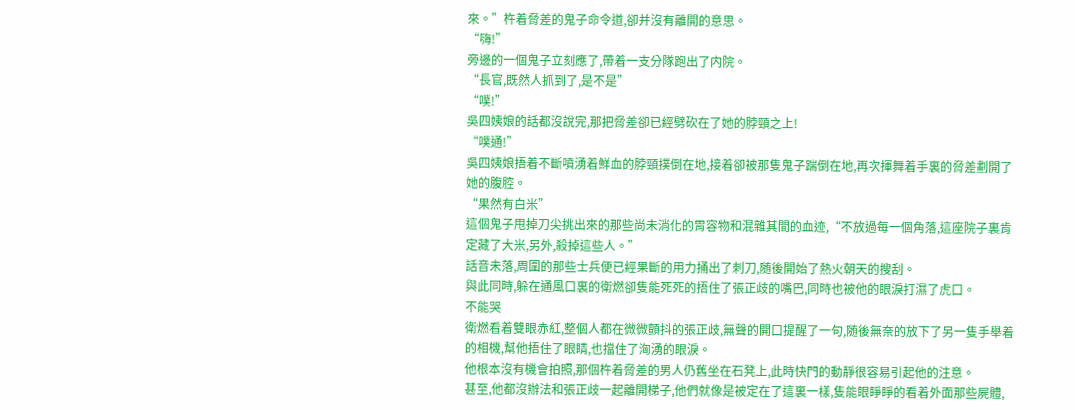來。”杵着脅差的鬼子命令道,卻并沒有離開的意思。
“嗨!”
旁邊的一個鬼子立刻應了,帶着一支分隊跑出了内院。
“長官,既然人抓到了,是不是”
“噗!”
吳四姨娘的話都沒說完,那把脅差卻已經劈砍在了她的脖頸之上!
“噗通!”
吳四姨娘捂着不斷噴湧着鮮血的脖頸撲倒在地,接着卻被那隻鬼子踹倒在地,再次揮舞着手裏的脅差劃開了她的腹腔。
“果然有白米”
這個鬼子甩掉刀尖挑出來的那些尚未消化的胃容物和混雜其間的血迹,“不放過每一個角落,這座院子裏肯定藏了大米,另外,殺掉這些人。”
話音未落,周圍的那些士兵便已經果斷的用力捅出了刺刀,随後開始了熱火朝天的搜刮。
與此同時,躲在通風口裏的衛燃卻隻能死死的捂住了張正歧的嘴巴,同時也被他的眼淚打濕了虎口。
不能哭
衛燃看着雙眼赤紅,整個人都在微微顫抖的張正歧,無聲的開口提醒了一句,随後無奈的放下了另一隻手舉着的相機,幫他捂住了眼睛,也擋住了洶湧的眼淚。
他根本沒有機會拍照,那個杵着脅差的男人仍舊坐在石凳上,此時快門的動靜很容易引起他的注意。
甚至,他都沒辦法和張正歧一起離開梯子,他們就像是被定在了這裏一樣,隻能眼睜睜的看着外面那些屍體,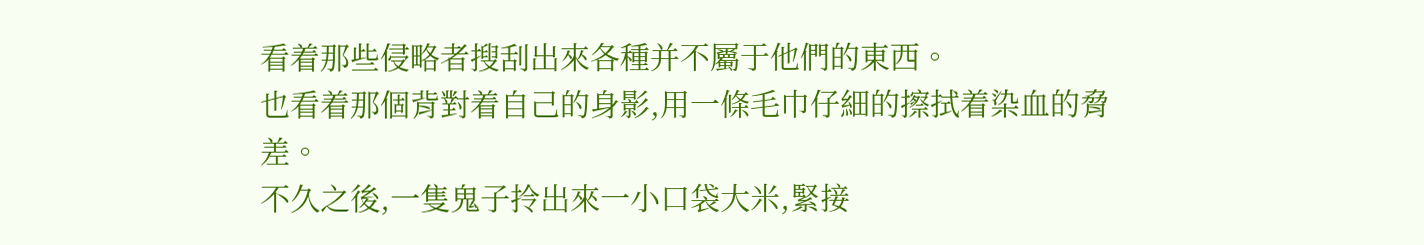看着那些侵略者搜刮出來各種并不屬于他們的東西。
也看着那個背對着自己的身影,用一條毛巾仔細的擦拭着染血的脅差。
不久之後,一隻鬼子拎出來一小口袋大米,緊接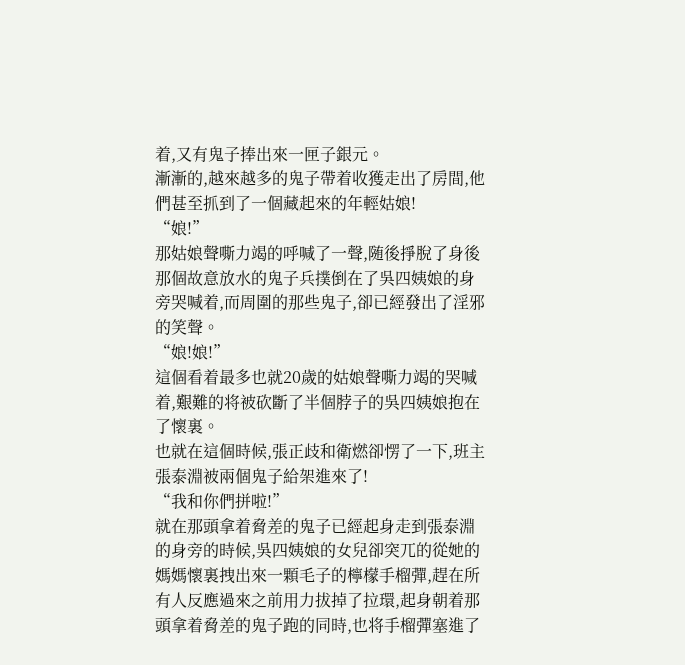着,又有鬼子捧出來一匣子銀元。
漸漸的,越來越多的鬼子帶着收獲走出了房間,他們甚至抓到了一個藏起來的年輕姑娘!
“娘!”
那姑娘聲嘶力竭的呼喊了一聲,随後掙脫了身後那個故意放水的鬼子兵撲倒在了吳四姨娘的身旁哭喊着,而周圍的那些鬼子,卻已經發出了淫邪的笑聲。
“娘!娘!”
這個看着最多也就20歲的姑娘聲嘶力竭的哭喊着,艱難的将被砍斷了半個脖子的吳四姨娘抱在了懷裏。
也就在這個時候,張正歧和衛燃卻愣了一下,班主張泰淵被兩個鬼子給架進來了!
“我和你們拼啦!”
就在那頭拿着脅差的鬼子已經起身走到張泰淵的身旁的時候,吳四姨娘的女兒卻突兀的從她的媽媽懷裏拽出來一顆毛子的檸檬手榴彈,趕在所有人反應過來之前用力拔掉了拉環,起身朝着那頭拿着脅差的鬼子跑的同時,也将手榴彈塞進了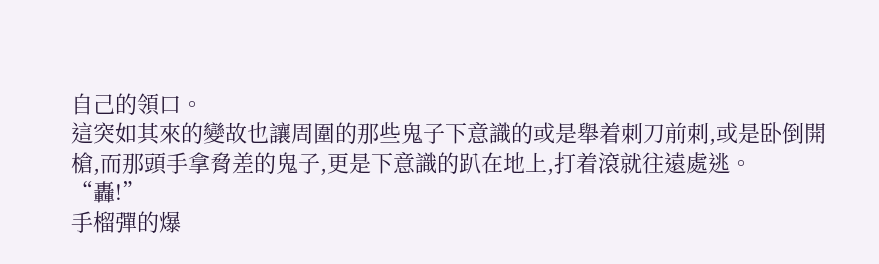自己的領口。
這突如其來的變故也讓周圍的那些鬼子下意識的或是舉着刺刀前刺,或是卧倒開槍,而那頭手拿脅差的鬼子,更是下意識的趴在地上,打着滾就往遠處逃。
“轟!”
手榴彈的爆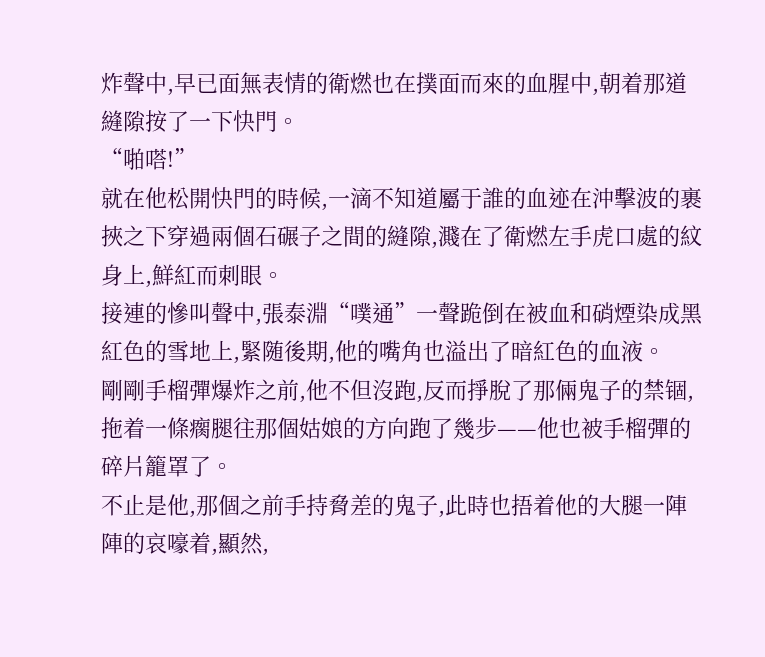炸聲中,早已面無表情的衛燃也在撲面而來的血腥中,朝着那道縫隙按了一下快門。
“啪嗒!”
就在他松開快門的時候,一滴不知道屬于誰的血迹在沖擊波的裹挾之下穿過兩個石碾子之間的縫隙,濺在了衛燃左手虎口處的紋身上,鮮紅而刺眼。
接連的慘叫聲中,張泰淵“噗通”一聲跪倒在被血和硝煙染成黑紅色的雪地上,緊随後期,他的嘴角也溢出了暗紅色的血液。
剛剛手榴彈爆炸之前,他不但沒跑,反而掙脫了那倆鬼子的禁锢,拖着一條瘸腿往那個姑娘的方向跑了幾步——他也被手榴彈的碎片籠罩了。
不止是他,那個之前手持脅差的鬼子,此時也捂着他的大腿一陣陣的哀嚎着,顯然,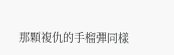那顆複仇的手榴彈同樣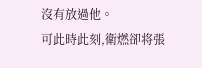沒有放過他。
可此時此刻,衛燃卻将張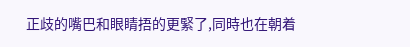正歧的嘴巴和眼睛捂的更緊了,同時也在朝着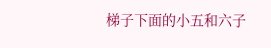梯子下面的小五和六子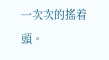一次次的搖着頭。